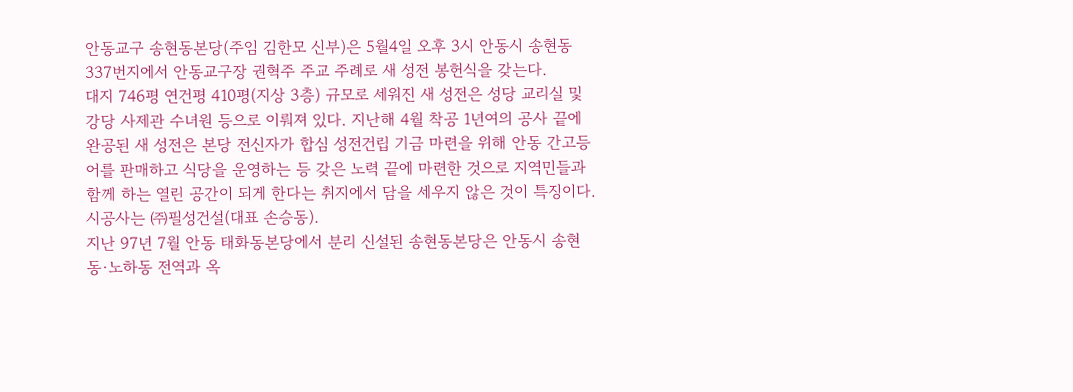안동교구 송현동본당(주임 김한모 신부)은 5월4일 오후 3시 안동시 송현동 337번지에서 안동교구장 권혁주 주교 주례로 새 성전 봉헌식을 갖는다.
대지 746평 연건평 410평(지상 3층) 규모로 세워진 새 성전은 성당 교리실 및 강당 사제관 수녀원 등으로 이뤄져 있다. 지난해 4월 착공 1년여의 공사 끝에 완공된 새 성전은 본당 전신자가 합심 성전건립 기금 마련을 위해 안동 간고등어를 판매하고 식당을 운영하는 등 갖은 노력 끝에 마련한 것으로 지역민들과 함께 하는 열린 공간이 되게 한다는 취지에서 담을 세우지 않은 것이 특징이다. 시공사는 ㈜필성건설(대표 손승동).
지난 97년 7월 안동 태화동본당에서 분리 신설된 송현동본당은 안동시 송현동·노하동 전역과 옥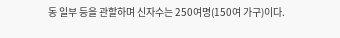동 일부 등을 관할하며 신자수는 250여명(150여 가구)이다.